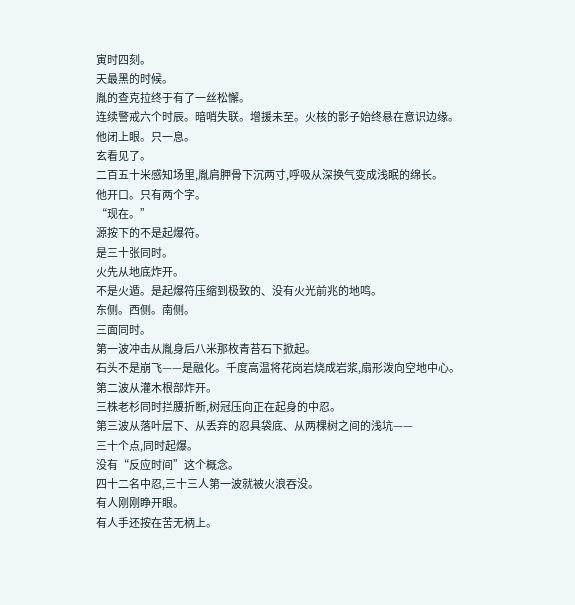寅时四刻。
天最黑的时候。
胤的查克拉终于有了一丝松懈。
连续警戒六个时辰。暗哨失联。增援未至。火核的影子始终悬在意识边缘。
他闭上眼。只一息。
玄看见了。
二百五十米感知场里,胤肩胛骨下沉两寸,呼吸从深换气变成浅眠的绵长。
他开口。只有两个字。
“现在。”
源按下的不是起爆符。
是三十张同时。
火先从地底炸开。
不是火遁。是起爆符压缩到极致的、没有火光前兆的地鸣。
东侧。西侧。南侧。
三面同时。
第一波冲击从胤身后八米那枚青苔石下掀起。
石头不是崩飞——是融化。千度高温将花岗岩烧成岩浆,扇形泼向空地中心。
第二波从灌木根部炸开。
三株老杉同时拦腰折断,树冠压向正在起身的中忍。
第三波从落叶层下、从丢弃的忍具袋底、从两棵树之间的浅坑——
三十个点,同时起爆。
没有“反应时间”这个概念。
四十二名中忍,三十三人第一波就被火浪吞没。
有人刚刚睁开眼。
有人手还按在苦无柄上。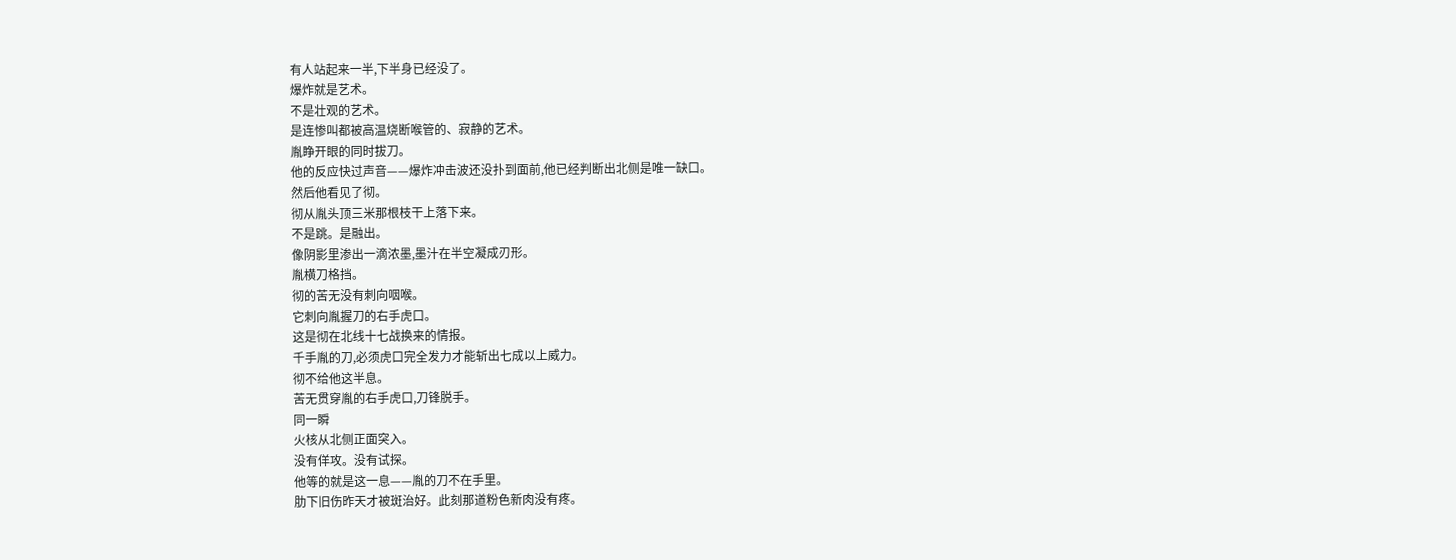有人站起来一半,下半身已经没了。
爆炸就是艺术。
不是壮观的艺术。
是连惨叫都被高温烧断喉管的、寂静的艺术。
胤睁开眼的同时拔刀。
他的反应快过声音——爆炸冲击波还没扑到面前,他已经判断出北侧是唯一缺口。
然后他看见了彻。
彻从胤头顶三米那根枝干上落下来。
不是跳。是融出。
像阴影里渗出一滴浓墨,墨汁在半空凝成刃形。
胤横刀格挡。
彻的苦无没有刺向咽喉。
它刺向胤握刀的右手虎口。
这是彻在北线十七战换来的情报。
千手胤的刀,必须虎口完全发力才能斩出七成以上威力。
彻不给他这半息。
苦无贯穿胤的右手虎口,刀锋脱手。
同一瞬
火核从北侧正面突入。
没有佯攻。没有试探。
他等的就是这一息——胤的刀不在手里。
肋下旧伤昨天才被斑治好。此刻那道粉色新肉没有疼。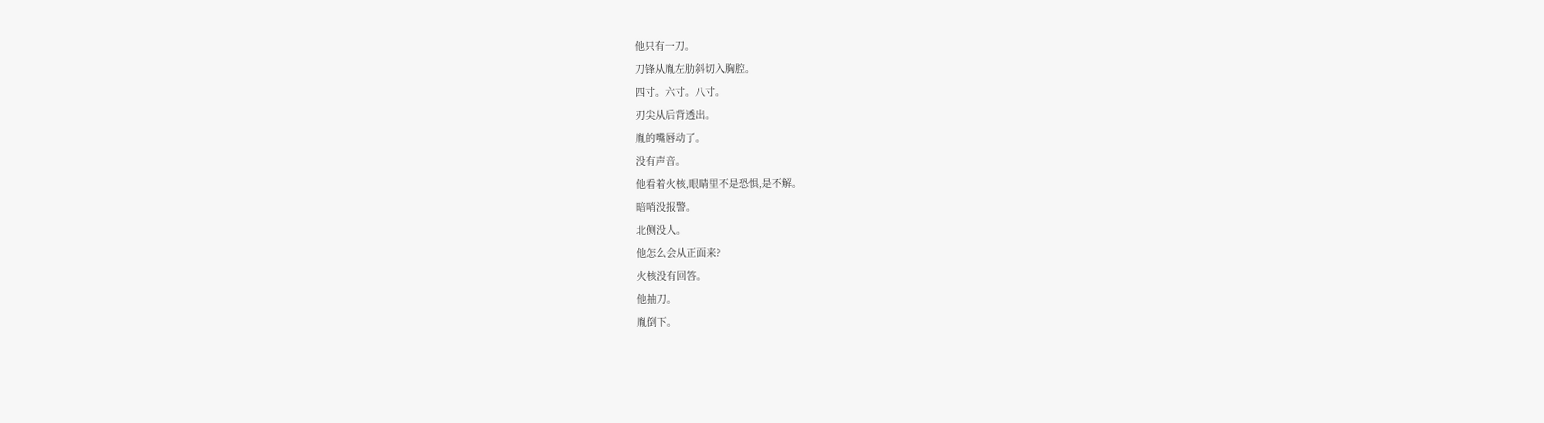他只有一刀。
刀锋从胤左肋斜切入胸腔。
四寸。六寸。八寸。
刃尖从后背透出。
胤的嘴唇动了。
没有声音。
他看着火核,眼睛里不是恐惧,是不解。
暗哨没报警。
北侧没人。
他怎么会从正面来?
火核没有回答。
他抽刀。
胤倒下。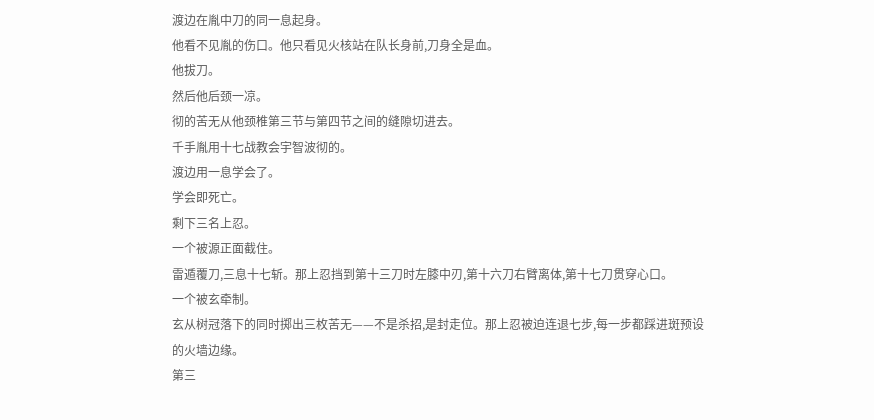渡边在胤中刀的同一息起身。
他看不见胤的伤口。他只看见火核站在队长身前,刀身全是血。
他拔刀。
然后他后颈一凉。
彻的苦无从他颈椎第三节与第四节之间的缝隙切进去。
千手胤用十七战教会宇智波彻的。
渡边用一息学会了。
学会即死亡。
剩下三名上忍。
一个被源正面截住。
雷遁覆刀,三息十七斩。那上忍挡到第十三刀时左膝中刃,第十六刀右臂离体,第十七刀贯穿心口。
一个被玄牵制。
玄从树冠落下的同时掷出三枚苦无——不是杀招,是封走位。那上忍被迫连退七步,每一步都踩进斑预设的火墙边缘。
第三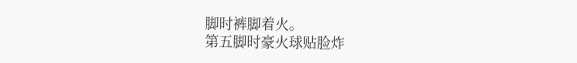脚时裤脚着火。
第五脚时豪火球贴脸炸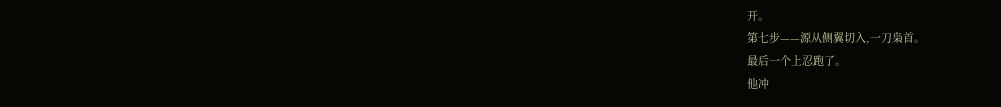开。
第七步——源从侧翼切入,一刀枭首。
最后一个上忍跑了。
他冲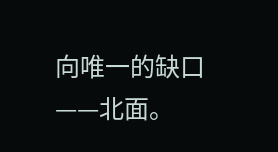向唯一的缺口——北面。